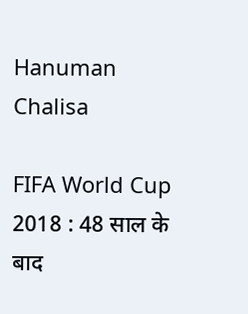Hanuman Chalisa

FIFA World Cup 2018 : 48 साल के बाद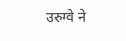उरुग्वे ने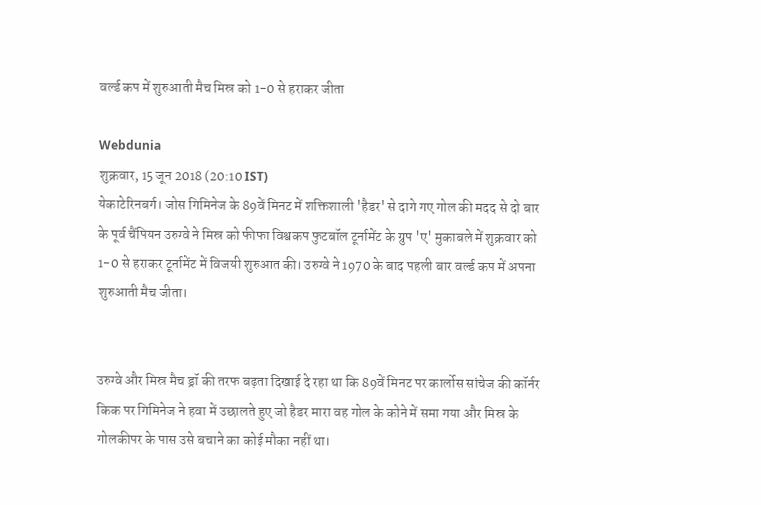वर्ल्ड कप में शुरुआती मैच मिस्र को 1-0 से हराकर जीता

Webdunia
शुक्रवार, 15 जून 2018 (20:10 IST)
येकाटेरिनबर्ग। जोस गिमिनेज के 89वें मिनट में शक्तिशाली 'हैडर' से दागे गए गोल की मदद से दो बार के पूर्व चैंपियन उरुग्वे ने मिस्र को फीफा विश्वकप फुटबॉल टूर्नामेंट के ग्रुप 'ए' मुकाबले में शुक्रवार को 1-0 से हराकर टूर्नामेंट में विजयी शुरुआत की। उरुग्वे ने 1970 के बाद पहली बार वर्ल्ड कप में अपना शुरुआती मैच जीता।


उरुग्वे और मिस्र मैच ड्रॉ की तरफ बढ़ता दिखाई दे रहा था कि 89वें मिनट पर कार्लोस सांचेज की कॉर्नर किक पर गिमिनेज ने हवा में उछालते हुए जो हैडर मारा वह गोल के कोने में समा गया और मिस्र के गोलकीपर के पास उसे बचाने का कोई मौका नहीं था।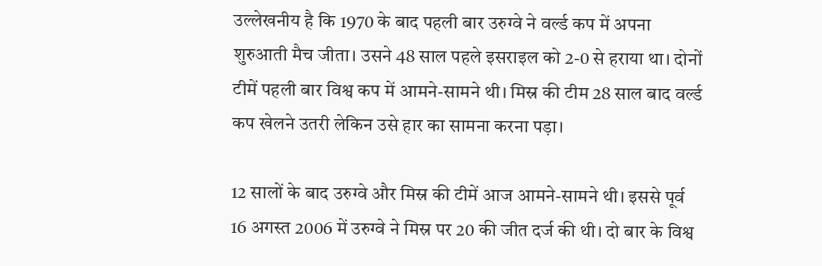उल्लेखनीय है कि 1970 के बाद पहली बार उरुग्वे ने वर्ल्ड कप में अपना शुरुआती मैच जीता। उसने 48 साल पहले इसराइल को 2-0 से हराया था। दोनों टीमें पहली बार विश्व कप में आमने-सामने थी। मिस्र की टीम 28 साल बाद वर्ल्ड कप खेलने उतरी लेकिन उसे हार का सामना करना पड़ा।

12 सालों के बाद उरुग्वे और मिस्र की टीमें आज आमने-सामने थी। इससे पूर्व 16 अगस्त 2006 में उरुग्वे ने मिस्र पर 20 की जीत दर्ज की थी। दो बार के विश्व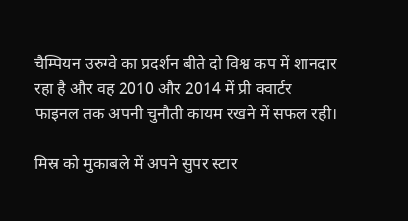चैम्पियन उरुग्वे का प्रदर्शन बीते दो विश्व कप में शानदार रहा है और वह 2010 और 2014 में प्री क्वार्टर फाइनल तक अपनी चुनौती कायम रखने में सफल रही।

मिस्र को मुकाबले में अपने सुपर स्टार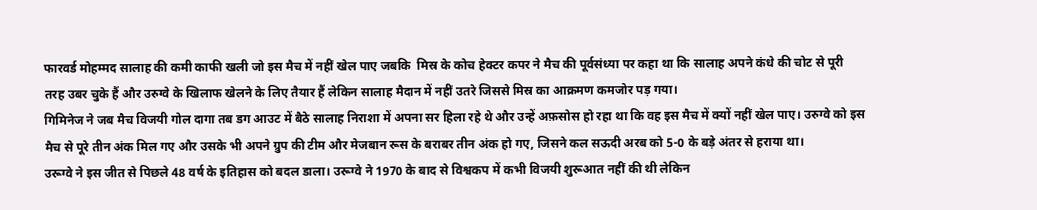फारवर्ड मोहम्मद सालाह की कमी काफी खली जो इस मैच में नहीं खेल पाए जबकि  मिस्र के कोच हेक्टर कपर ने मैच की पूर्वसंध्या पर कहा था कि सालाह अपने कंधे की चोट से पूरी तरह उबर चुके हैं और उरुग्वे के खिलाफ खेलने के लिए तैयार हैं लेकिन सालाह मैदान में नहीं उतरे जिससे मिस्र का आक्रमण कमजोर पड़ गया।
गिमिनेज ने जब मैच विजयी गोल दागा तब डग आउट में बैठे सालाह निराशा में अपना सर हिला रहे थे और उन्हें अफ़सोस हो रहा था कि वह इस मैच में क्यों नहीं खेल पाए। उरुग्वे को इस मैच से पूरे तीन अंक मिल गए और उसके भी अपने ग्रुप की टीम और मेजबान रूस के बराबर तीन अंक हो गए, जिसने कल सऊदी अरब को 5-0 के बड़े अंतर से हराया था।
उरूग्वे ने इस जीत से पिछले 48 वर्ष के इतिहास को बदल डाला। उरूग्वे ने 1970 के बाद से विश्वकप में कभी विजयी शुरूआत नहीं की थी लेकिन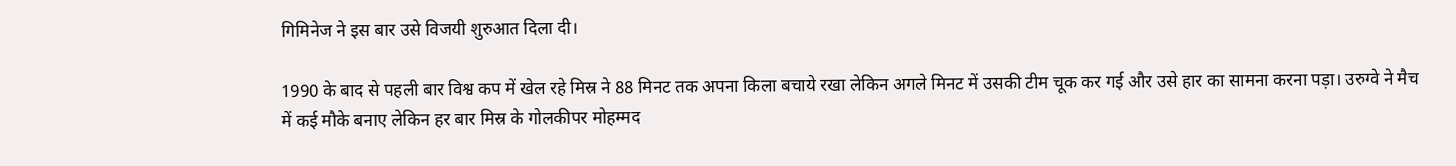गिमिनेज ने इस बार उसे विजयी शुरुआत दिला दी।

1990 के बाद से पहली बार विश्व कप में खेल रहे मिस्र ने 88 मिनट तक अपना किला बचाये रखा लेकिन अगले मिनट में उसकी टीम चूक कर गई और उसे हार का सामना करना पड़ा। उरुग्वे ने मैच में कई मौके बनाए लेकिन हर बार मिस्र के गोलकीपर मोहम्मद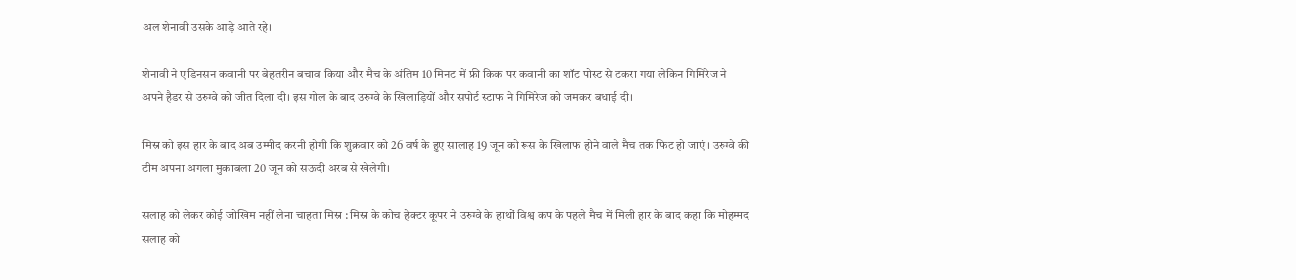अल शेनावी उसके आड़े आते रहे।

शेनावी ने एडिनसन कवानी पर बेहतरीन बचाव किया और मैच के अंतिम 10 मिनट में फ्री किक पर कवानी का शॉट पोस्ट से टकरा गया लेकिन गिमिरेज ने अपने हैडर से उरुग्वे को जीत दिला दी। इस गोल के बाद उरुग्वे के खिलाड़ियों और सपोर्ट स्टाफ ने गिमिरेज को जमकर बधाई दी।

मिस्र को इस हार के बाद अब उम्मीद करनी होगी कि शुक्रवार को 26 वर्ष के हुए सालाह 19 जून को रूस के खिलाफ होने वाले मैच तक फिट हो जाएं। उरुग्वे की टीम अपना अगला मुकाबला 20 जून को सऊदी अरब से खेलेगी।

सलाह को लेकर कोई जोखिम नहीं लेना चाहता मिस्र : मिस्र के कोच हेक्टर कूपर ने उरुग्वे के हाथों विश्व कप के पहले मैच में मिली हार के बाद कहा कि मोहम्मद सलाह को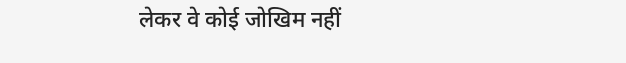लेकर वे कोई जोखिम नहीं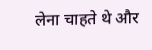लेना चाहते थे और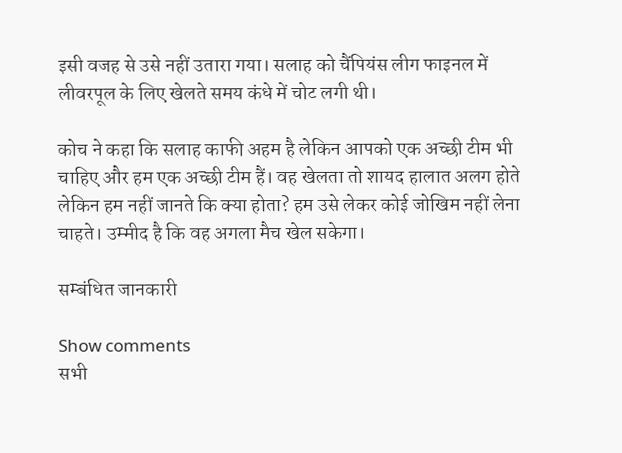इसी वजह से उसे नहीं उतारा गया। सलाह को चैंपियंस लीग फाइनल में लीवरपूल के लिए खेलते समय कंधे में चोट लगी थी।

कोच ने कहा कि सलाह काफी अहम है लेकिन आपको एक अच्छी टीम भी चाहिए और हम एक अच्छी टीम हैं। वह खेलता तो शायद हालात अलग होते लेकिन हम नहीं जानते कि क्या होता? हम उसे लेकर कोई जोखिम नहीं लेना चाहते। उम्मीद है कि वह अगला मैच खेल सकेगा।

सम्बंधित जानकारी

Show comments
सभी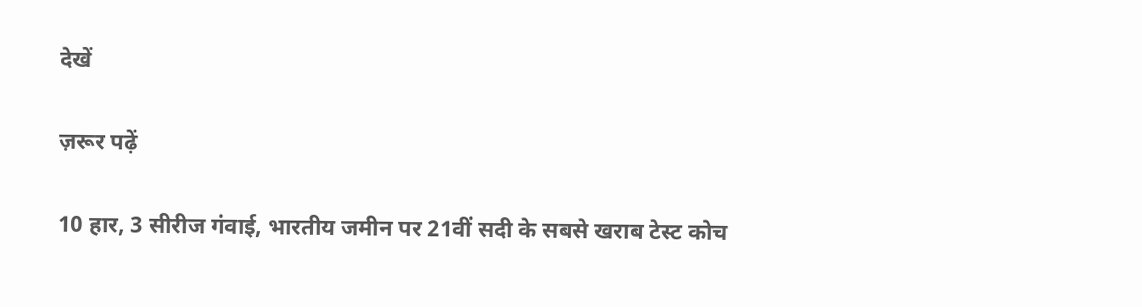देखें

ज़रूर पढ़ें

10 हार, 3 सीरीज गंवाई, भारतीय जमीन पर 21वीं सदी के सबसे खराब टेस्ट कोच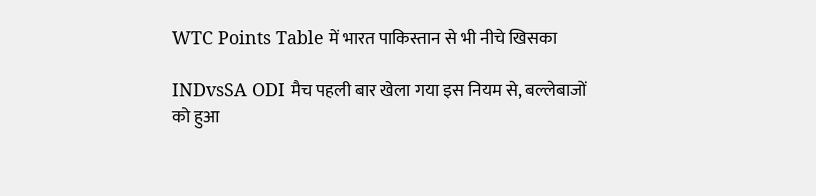WTC Points Table में भारत पाकिस्तान से भी नीचे खिसका

INDvsSA ODI मैच पहली बार खेला गया इस नियम से, बल्लेबाजों को हुआ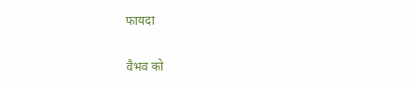फायदा

वैभव को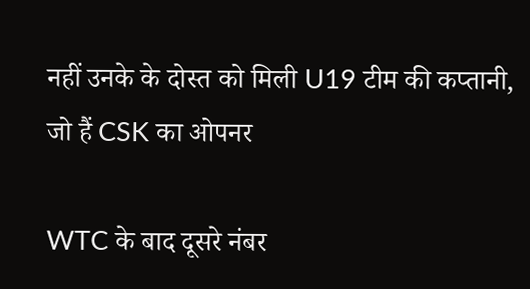नहीं उनके के दोस्त को मिली U19 टीम की कप्तानी, जो हैं CSK का ओपनर

WTC के बाद दूसरे नंबर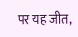पर यह जीत,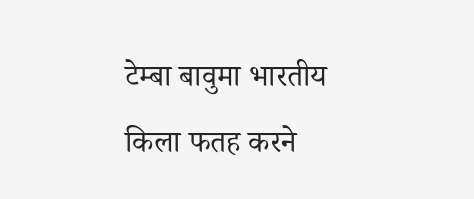टेम्बा बावुमा भारतीय किला फतह करने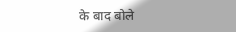के बाद बोले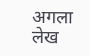अगला लेख